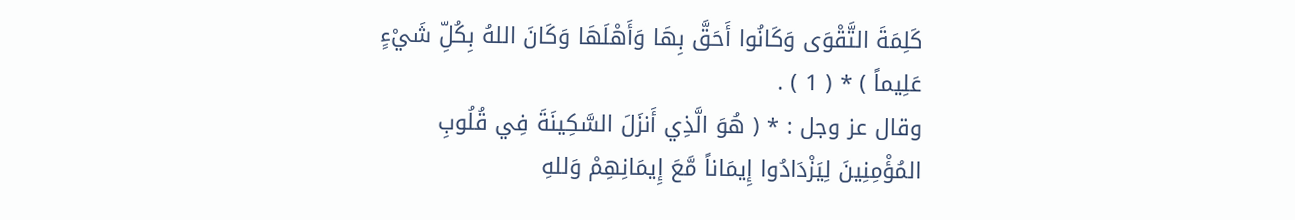كَلِمَةَ التَّقْوَى وَكَانُوا أَحَقَّ بِهَا وَأَهْلَهَا وَكَانَ اللهُ بِكُلِّ شَيْءٍ عَلِيماً ) * ( 1 ) .
وقال عز وجل : * ( هُوَ الَّذِي أَنزَلَ السَّكِينَةَ فِي قُلُوبِ المُؤْمِنِينَ لِيَزْدَادُوا إِيمَاناً مَّعَ إِيمَانِهِمْ وَللهِ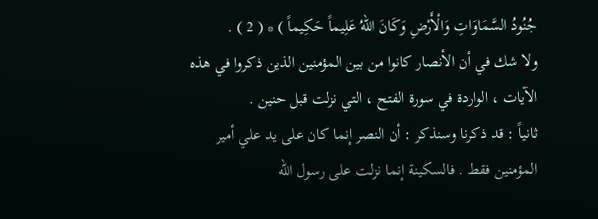جُنُودُ السَّمَاوَاتِ وَالْأَرْضِ وَكَانَ اللهُ عَلِيماً حَكِيماً ) * ( 2 ) .
ولا شك في أن الأنصار كانوا من بين المؤمنين الذين ذكروا في هذه الآيات ، الواردة في سورة الفتح ، التي نزلت قبل حنين .
ثانياً : قد ذكرنا وسنذكر : أن النصر إنما كان على يد علي أمير المؤمنين فقط . فالسكينة إنما نزلت على رسول الله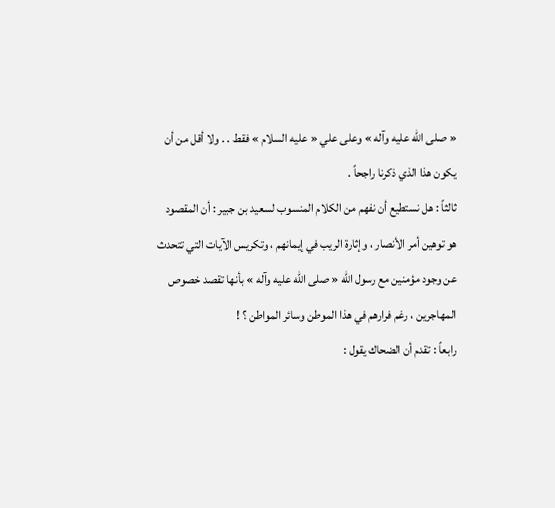« صلى الله عليه وآله » وعلى علي « عليه السلام » فقط . . ولا أقل من أن يكون هذا الذي ذكرنا راجحاً .
ثالثاً : هل نستطيع أن نفهم من الكلام المنسوب لسعيد بن جبير : أن المقصود هو توهين أمر الأنصار ، وإثارة الريب في إيمانهم ، وتكريس الآيات التي تتحدث عن وجود مؤمنين مع رسول الله « صلى الله عليه وآله » بأنها تقصد خصوص المهاجرين ، رغم فرارهم في هذا الموطن وسائر المواطن ؟ !
رابعاً : تقدم أن الضحاك يقول :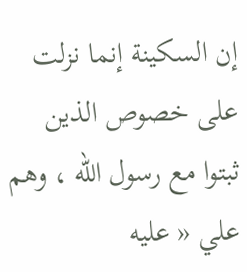إن السكينة إنما نزلت على خصوص الذين ثبتوا مع رسول الله ، وهم علي « عليه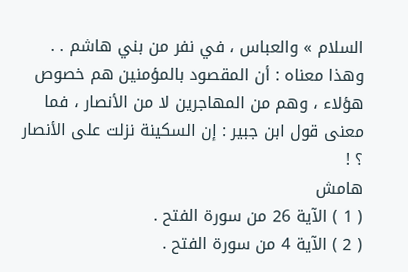السلام » والعباس ، في نفر من بني هاشم . .
وهذا معناه : أن المقصود بالمؤمنين هم خصوص هؤلاء ، وهم من المهاجرين لا من الأنصار ، فما معنى قول ابن جبير : إن السكينة نزلت على الأنصار ؟ !
هامش
( 1 ) الآية 26 من سورة الفتح .
( 2 ) الآية 4 من سورة الفتح .